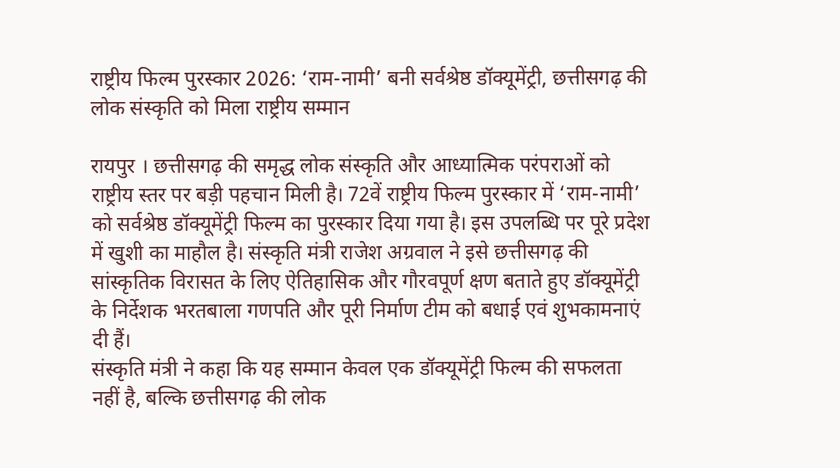राष्ट्रीय फिल्म पुरस्कार 2026: ‘राम-नामी’ बनी सर्वश्रेष्ठ डॉक्यूमेंट्री, छत्तीसगढ़ की लोक संस्कृति को मिला राष्ट्रीय सम्मान

रायपुर । छत्तीसगढ़ की समृद्ध लोक संस्कृति और आध्यात्मिक परंपराओं को राष्ट्रीय स्तर पर बड़ी पहचान मिली है। 72वें राष्ट्रीय फिल्म पुरस्कार में ‘राम-नामी’ को सर्वश्रेष्ठ डॉक्यूमेंट्री फिल्म का पुरस्कार दिया गया है। इस उपलब्धि पर पूरे प्रदेश में खुशी का माहौल है। संस्कृति मंत्री राजेश अग्रवाल ने इसे छत्तीसगढ़ की सांस्कृतिक विरासत के लिए ऐतिहासिक और गौरवपूर्ण क्षण बताते हुए डॉक्यूमेंट्री के निर्देशक भरतबाला गणपति और पूरी निर्माण टीम को बधाई एवं शुभकामनाएं दी हैं।
संस्कृति मंत्री ने कहा कि यह सम्मान केवल एक डॉक्यूमेंट्री फिल्म की सफलता नहीं है, बल्कि छत्तीसगढ़ की लोक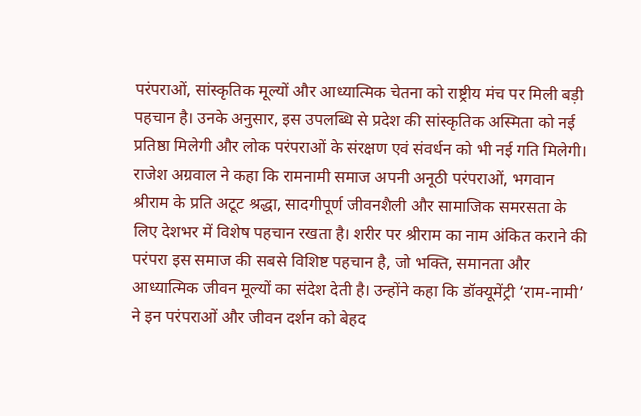परंपराओं, सांस्कृतिक मूल्यों और आध्यात्मिक चेतना को राष्ट्रीय मंच पर मिली बड़ी पहचान है। उनके अनुसार, इस उपलब्धि से प्रदेश की सांस्कृतिक अस्मिता को नई प्रतिष्ठा मिलेगी और लोक परंपराओं के संरक्षण एवं संवर्धन को भी नई गति मिलेगी।
राजेश अग्रवाल ने कहा कि रामनामी समाज अपनी अनूठी परंपराओं, भगवान श्रीराम के प्रति अटूट श्रद्धा, सादगीपूर्ण जीवनशैली और सामाजिक समरसता के लिए देशभर में विशेष पहचान रखता है। शरीर पर श्रीराम का नाम अंकित कराने की परंपरा इस समाज की सबसे विशिष्ट पहचान है, जो भक्ति, समानता और आध्यात्मिक जीवन मूल्यों का संदेश देती है। उन्होंने कहा कि डॉक्यूमेंट्री ‘राम-नामी’ ने इन परंपराओं और जीवन दर्शन को बेहद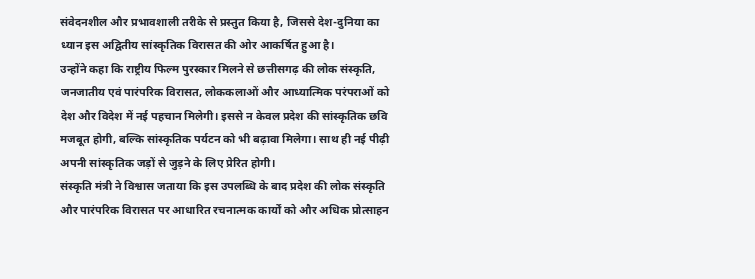संवेदनशील और प्रभावशाली तरीके से प्रस्तुत किया है, जिससे देश-दुनिया का ध्यान इस अद्वितीय सांस्कृतिक विरासत की ओर आकर्षित हुआ है।
उन्होंने कहा कि राष्ट्रीय फिल्म पुरस्कार मिलने से छत्तीसगढ़ की लोक संस्कृति, जनजातीय एवं पारंपरिक विरासत, लोककलाओं और आध्यात्मिक परंपराओं को देश और विदेश में नई पहचान मिलेगी। इससे न केवल प्रदेश की सांस्कृतिक छवि मजबूत होगी, बल्कि सांस्कृतिक पर्यटन को भी बढ़ावा मिलेगा। साथ ही नई पीढ़ी अपनी सांस्कृतिक जड़ों से जुड़ने के लिए प्रेरित होगी।
संस्कृति मंत्री ने विश्वास जताया कि इस उपलब्धि के बाद प्रदेश की लोक संस्कृति और पारंपरिक विरासत पर आधारित रचनात्मक कार्यों को और अधिक प्रोत्साहन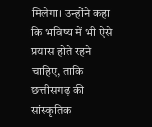मिलेगा। उन्होंने कहा कि भविष्य में भी ऐसे प्रयास होते रहने चाहिए, ताकि छत्तीसगढ़ की सांस्कृतिक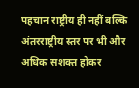पहचान राष्ट्रीय ही नहीं बल्कि अंतरराष्ट्रीय स्तर पर भी और अधिक सशक्त होकर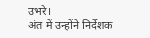उभरे।
अंत में उन्होंने निर्देशक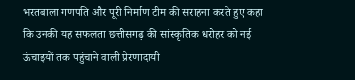भरतबाला गणपति और पूरी निर्माण टीम की सराहना करते हुए कहा कि उनकी यह सफलता छत्तीसगढ़ की सांस्कृतिक धरोहर को नई ऊंचाइयों तक पहुंचाने वाली प्रेरणादायी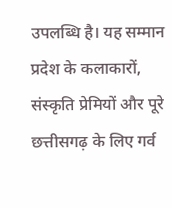उपलब्धि है। यह सम्मान प्रदेश के कलाकारों, संस्कृति प्रेमियों और पूरे छत्तीसगढ़ के लिए गर्व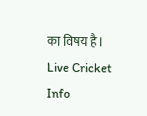का विषय है।
Live Cricket Info